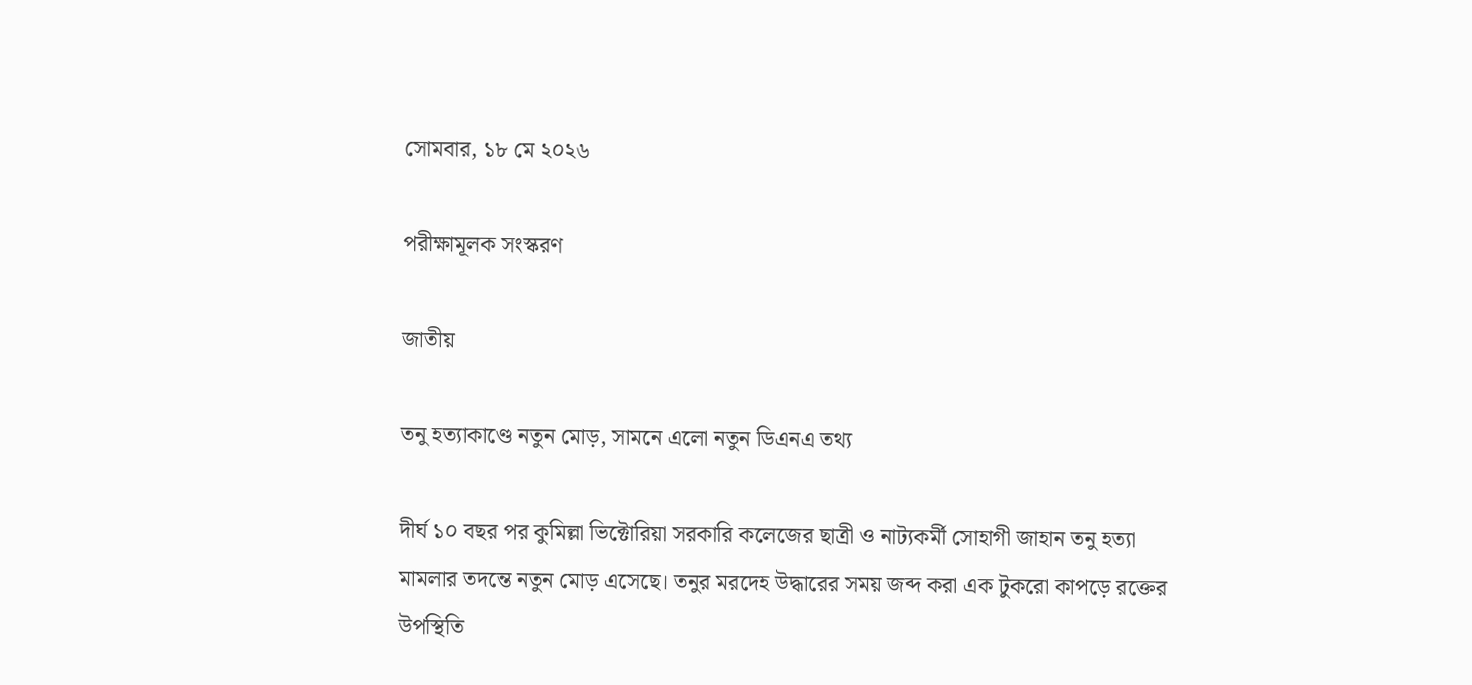সোমবার, ১৮ মে ২০২৬

পরীক্ষামূলক সংস্করণ

জাতীয়

তনু হত্যাকাণ্ডে নতুন মোড়, সামনে এলো নতুন ডিএনএ তথ্য

দীর্ঘ ১০ বছর পর কুমিল্লা ভিক্টোরিয়া সরকারি কলেজের ছাত্রী ও নাট্যকর্মী সোহাগী জাহান তনু হত্যা মামলার তদন্তে নতুন মোড় এসেছে। তনুর মরদেহ উদ্ধারের সময় জব্দ করা এক টুকরো কাপড়ে রক্তের উপস্থিতি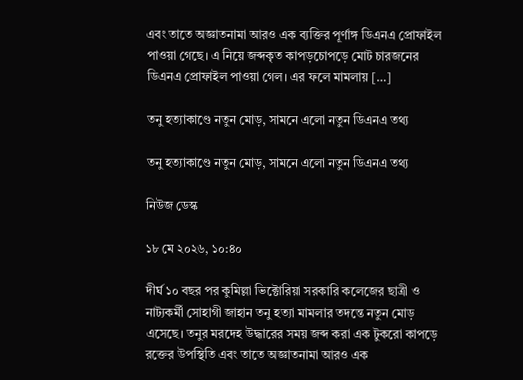এবং তাতে অজ্ঞাতনামা আরও এক ব্যক্তির পূর্ণাঙ্গ ডিএনএ প্রোফাইল পাওয়া গেছে। এ নিয়ে জব্দকৃত কাপড়চোপড়ে মোট চারজনের ডিএনএ প্রোফাইল পাওয়া গেল। এর ফলে মামলায় […]

তনু হত্যাকাণ্ডে নতুন মোড়, সামনে এলো নতুন ডিএনএ তথ্য

তনু হত্যাকাণ্ডে নতুন মোড়, সামনে এলো নতুন ডিএনএ তথ্য

নিউজ ডেস্ক

১৮ মে ২০২৬, ১০:৪০

দীর্ঘ ১০ বছর পর কুমিল্লা ভিক্টোরিয়া সরকারি কলেজের ছাত্রী ও নাট্যকর্মী সোহাগী জাহান তনু হত্যা মামলার তদন্তে নতুন মোড় এসেছে। তনুর মরদেহ উদ্ধারের সময় জব্দ করা এক টুকরো কাপড়ে রক্তের উপস্থিতি এবং তাতে অজ্ঞাতনামা আরও এক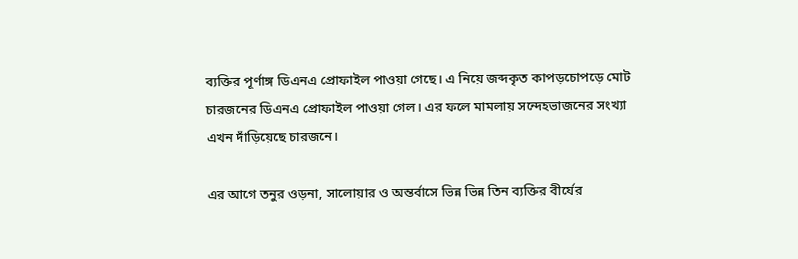ব্যক্তির পূর্ণাঙ্গ ডিএনএ প্রোফাইল পাওয়া গেছে। এ নিয়ে জব্দকৃত কাপড়চোপড়ে মোট চারজনের ডিএনএ প্রোফাইল পাওয়া গেল। এর ফলে মামলায় সন্দেহভাজনের সংখ্যা এখন দাঁড়িয়েছে চারজনে।

এর আগে তনুর ওড়না, সালোয়ার ও অন্তর্বাসে ভিন্ন ভিন্ন তিন ব্যক্তির বীর্যের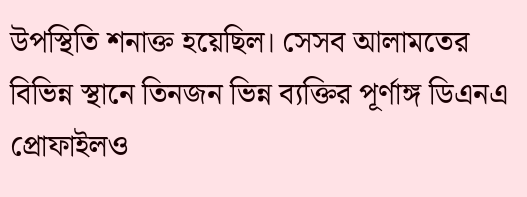উপস্থিতি শনাক্ত হয়েছিল। সেসব আলামতের বিভিন্ন স্থানে তিনজন ভিন্ন ব্যক্তির পূর্ণাঙ্গ ডিএনএ প্রোফাইলও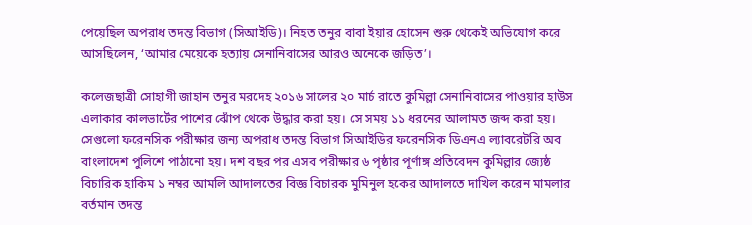পেয়েছিল অপরাধ তদন্ত বিভাগ (সিআইডি)। নিহত তনুর বাবা ইয়ার হোসেন শুরু থেকেই অভিযোগ করে আসছিলেন, ‘আমার মেয়েকে হত্যায় সেনানিবাসের আরও অনেকে জড়িত’।

কলেজছাত্রী সোহাগী জাহান তনুর মরদেহ ২০১৬ সালের ২০ মার্চ রাতে কুমিল্লা সেনানিবাসের পাওয়ার হাউস এলাকার কালভার্টের পাশের ঝোঁপ থেকে উদ্ধার করা হয়। সে সময় ১১ ধরনের আলামত জব্দ করা হয়। সেগুলো ফরেনসিক পরীক্ষার জন্য অপরাধ তদন্ত বিভাগ সিআইডির ফরেনসিক ডিএনএ ল্যাবরেটরি অব বাংলাদেশ পুলিশে পাঠানো হয়। দশ বছর পর এসব পরীক্ষার ৬ পৃষ্ঠার পূর্ণাঙ্গ প্রতিবেদন কুমিল্লার জ্যেষ্ঠ বিচারিক হাকিম ১ নম্বর আমলি আদালতের বিজ্ঞ বিচারক মুমিনুল হকের আদালতে দাখিল করেন মামলার বর্তমান তদন্ত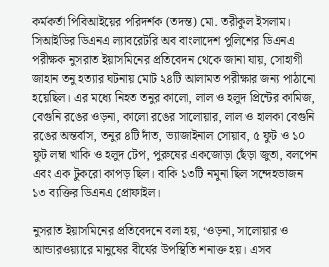কর্মকর্তা পিবিআইয়ের পরিদর্শক (তদন্ত) মো. তরীকুল ইসলাম।
সিআইডির ডিএনএ ল্যাবরেটরি অব বাংলাদেশ পুলিশের ডিএনএ পরীক্ষক নুসরাত ইয়াসমিনের প্রতিবেদন থেকে জানা যায়, সোহাগী জাহান তনু হত্যার ঘটনায় মোট ২৪টি আলামত পরীক্ষার জন্য পাঠানো হয়েছিল। এর মধ্যে নিহত তনুর কালো, লাল ও হলুদ প্রিন্টের কামিজ, বেগুনি রঙের ওড়না, কালো রঙের সালোয়ার, লাল ও হালকা বেগুনি রঙের অন্তর্বাস, তনুর ৪টি দাঁত, ভ্যাজাইনাল সোয়াব, ৫ ফুট ও ১০ ফুট লম্বা খাকি ও হলুদ টেপ, পুরুষের একজোড়া ছেঁড়া জুতা, বলপেন এবং এক টুকরো কাপড় ছিল। বাকি ১৩টি নমুনা ছিল সন্দেহভাজন ১৩ ব্যক্তির ডিএনএ প্রোফাইল।

নুসরাত ইয়াসমিনের প্রতিবেদনে বলা হয়, ‘ওড়না, সালোয়ার ও আন্ডারওয়্যারে মানুষের বীর্যের উপস্থিতি শনাক্ত হয়। এসব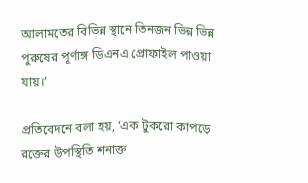আলামতের বিভিন্ন স্থানে তিনজন ভিন্ন ভিন্ন পুরুষের পূর্ণাঙ্গ ডিএনএ প্রোফাইল পাওয়া যায়।’

প্রতিবেদনে বলা হয়, ‘এক টুকরো কাপড়ে রক্তের উপস্থিতি শনাক্ত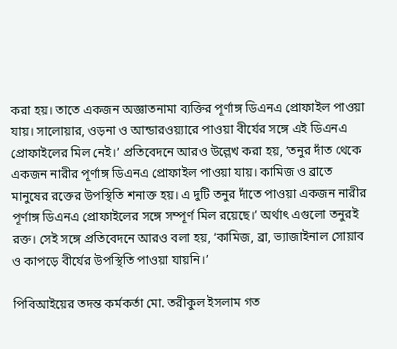করা হয়। তাতে একজন অজ্ঞাতনামা ব্যক্তির পূর্ণাঙ্গ ডিএনএ প্রোফাইল পাওয়া যায়। সালোয়ার, ওড়না ও আন্ডারওয়্যারে পাওয়া বীর্যের সঙ্গে এই ডিএনএ প্রোফাইলের মিল নেই।’ প্রতিবেদনে আরও উল্লেখ করা হয়, ‘তনুর দাঁত থেকে একজন নারীর পূর্ণাঙ্গ ডিএনএ প্রোফাইল পাওয়া যায়। কামিজ ও ব্রাতে মানুষের রক্তের উপস্থিতি শনাক্ত হয়। এ দুটি তনুর দাঁতে পাওয়া একজন নারীর পূর্ণাঙ্গ ডিএনএ প্রোফাইলের সঙ্গে সম্পূর্ণ মিল রয়েছে।’ অর্থাৎ এগুলো তনুরই রক্ত। সেই সঙ্গে প্রতিবেদনে আরও বলা হয়, ‘কামিজ, ব্রা, ভ্যাজাইনাল সোয়াব ও কাপড়ে বীর্যের উপস্থিতি পাওয়া যায়নি।’

পিবিআইয়ের তদন্ত কর্মকর্তা মো. তরীকুল ইসলাম গত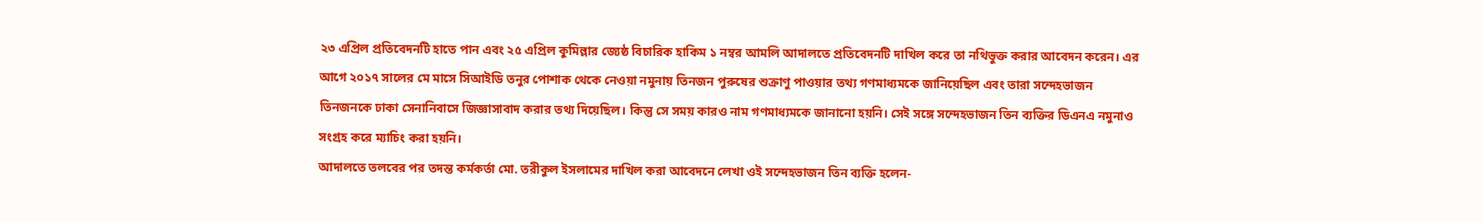২৩ এপ্রিল প্রতিবেদনটি হাতে পান এবং ২৫ এপ্রিল কুমিল্লার জ্যেষ্ঠ বিচারিক হাকিম ১ নম্বর আমলি আদালতে প্রতিবেদনটি দাখিল করে তা নথিভুক্ত করার আবেদন করেন। এর আগে ২০১৭ সালের মে মাসে সিআইডি তনুর পোশাক থেকে নেওয়া নমুনায় তিনজন পুরুষের শুক্রাণু পাওয়ার তথ্য গণমাধ্যমকে জানিয়েছিল এবং তারা সন্দেহভাজন তিনজনকে ঢাকা সেনানিবাসে জিজ্ঞাসাবাদ করার তথ্য দিয়েছিল। কিন্তু সে সময় কারও নাম গণমাধ্যমকে জানানো হয়নি। সেই সঙ্গে সন্দেহভাজন তিন ব্যক্তির ডিএনএ নমুনাও সংগ্রহ করে ম্যাচিং করা হয়নি।
আদালতে তলবের পর তদন্ত কর্মকর্তা মো. তরীকুল ইসলামের দাখিল করা আবেদনে লেখা ওই সন্দেহভাজন তিন ব্যক্তি হলেন-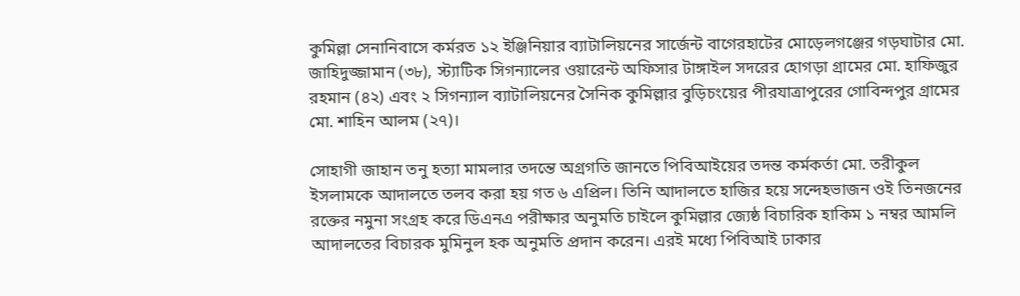কুমিল্লা সেনানিবাসে কর্মরত ১২ ইঞ্জিনিয়ার ব্যাটালিয়নের সার্জেন্ট বাগেরহাটের মোড়েলগঞ্জের গড়ঘাটার মো. জাহিদুজ্জামান (৩৮), স্ট্যাটিক সিগন্যালের ওয়ারেন্ট অফিসার টাঙ্গাইল সদরের হোগড়া গ্রামের মো. হাফিজুর রহমান (৪২) এবং ২ সিগন্যাল ব্যাটালিয়নের সৈনিক কুমিল্লার বুড়িচংয়ের পীরযাত্রাপুরের গোবিন্দপুর গ্রামের মো. শাহিন আলম (২৭)।

সোহাগী জাহান তনু হত্যা মামলার তদন্তে অগ্রগতি জানতে পিবিআইয়ের তদন্ত কর্মকর্তা মো. তরীকুল ইসলামকে আদালতে তলব করা হয় গত ৬ এপ্রিল। তিনি আদালতে হাজির হয়ে সন্দেহভাজন ওই তিনজনের রক্তের নমুনা সংগ্রহ করে ডিএনএ পরীক্ষার অনুমতি চাইলে কুমিল্লার জ্যেষ্ঠ বিচারিক হাকিম ১ নম্বর আমলি আদালতের বিচারক মুমিনুল হক অনুমতি প্রদান করেন। এরই মধ্যে পিবিআই ঢাকার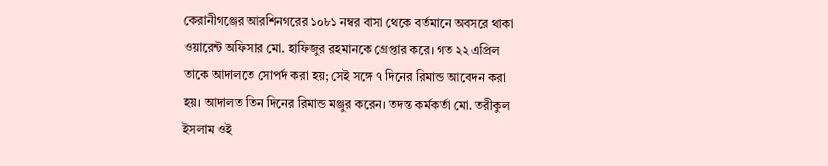কেরানীগঞ্জের আরশিনগরের ১০৮১ নম্বর বাসা থেকে বর্তমানে অবসরে থাকা ওয়ারেন্ট অফিসার মো. হাফিজুর রহমানকে গ্রেপ্তার করে। গত ২২ এপ্রিল তাকে আদালতে সোপর্দ করা হয়; সেই সঙ্গে ৭ দিনের রিমান্ড আবেদন করা হয়। আদালত তিন দিনের রিমান্ড মঞ্জুর করেন। তদন্ত কর্মকর্তা মো. তরীকুল ইসলাম ওই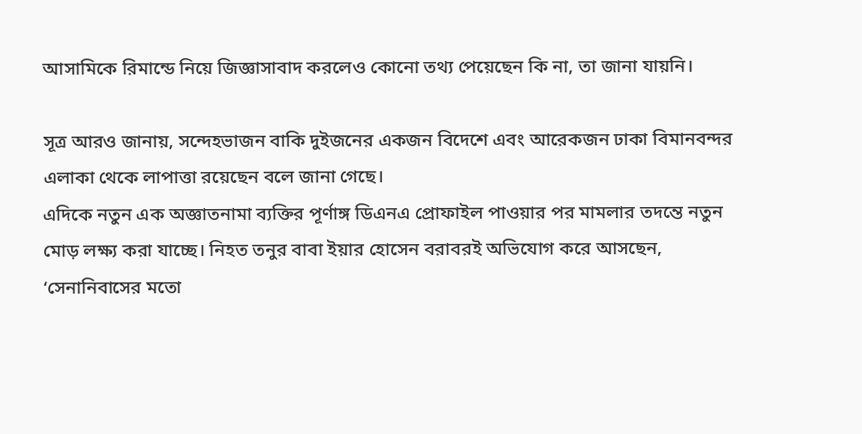আসামিকে রিমান্ডে নিয়ে জিজ্ঞাসাবাদ করলেও কোনো তথ্য পেয়েছেন কি না, তা জানা যায়নি।

সূত্র আরও জানায়, সন্দেহভাজন বাকি দুইজনের একজন বিদেশে এবং আরেকজন ঢাকা বিমানবন্দর এলাকা থেকে লাপাত্তা রয়েছেন বলে জানা গেছে।
এদিকে নতুন এক অজ্ঞাতনামা ব্যক্তির পূর্ণাঙ্গ ডিএনএ প্রোফাইল পাওয়ার পর মামলার তদন্তে নতুন মোড় লক্ষ্য করা যাচ্ছে। নিহত তনুর বাবা ইয়ার হোসেন বরাবরই অভিযোগ করে আসছেন, ‘সেনানিবাসের মতো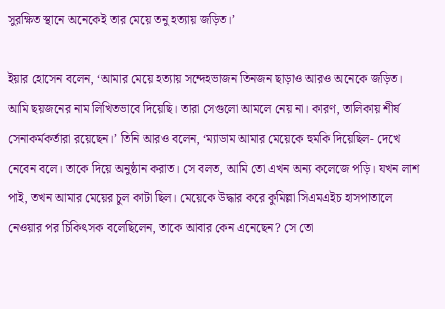সুরক্ষিত স্থানে অনেকেই তার মেয়ে তনু হত্যায় জড়িত।’

ইয়ার হোসেন বলেন, ‘আমার মেয়ে হত্যায় সন্দেহভাজন তিনজন ছাড়াও আরও অনেকে জড়িত। আমি ছয়জনের নাম লিখিতভাবে দিয়েছি। তারা সেগুলো আমলে নেয় না। কারণ, তালিকায় শীর্ষ সেনাকর্মকর্তারা রয়েছেন।’ তিনি আরও বলেন, ‘ম্যাডাম আমার মেয়েকে হুমকি দিয়েছিল- দেখে নেবেন বলে। তাকে দিয়ে অনুষ্ঠান করাত। সে বলত, আমি তো এখন অন্য কলেজে পড়ি। যখন লাশ পাই, তখন আমার মেয়ের চুল কাটা ছিল। মেয়েকে উদ্ধার করে কুমিল্লা সিএমএইচ হাসপাতালে নেওয়ার পর চিকিৎসক বলেছিলেন, তাকে আবার কেন এনেছেন? সে তো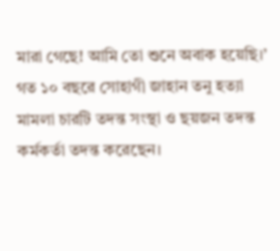মারা গেছে! আমি তো শুনে অবাক হয়েছি।’
গত ১০ বছরে সোহাগী জাহান তনু হত্যা মামলা চারটি তদন্ত সংস্থা ও ছয়জন তদন্ত কর্মকর্তা তদন্ত করেছেন।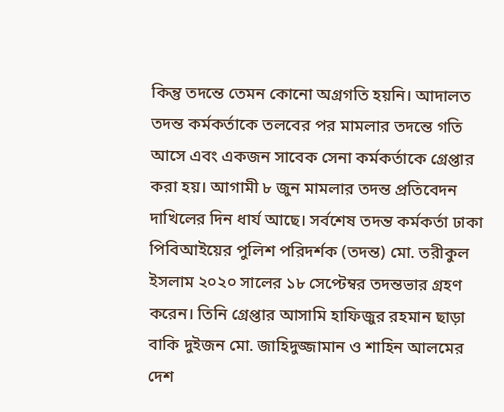কিন্তু তদন্তে তেমন কোনো অগ্রগতি হয়নি। আদালত তদন্ত কর্মকর্তাকে তলবের পর মামলার তদন্তে গতি আসে এবং একজন সাবেক সেনা কর্মকর্তাকে গ্রেপ্তার করা হয়। আগামী ৮ জুন মামলার তদন্ত প্রতিবেদন দাখিলের দিন ধার্য আছে। সর্বশেষ তদন্ত কর্মকর্তা ঢাকা পিবিআইয়ের পুলিশ পরিদর্শক (তদন্ত) মো. তরীকুল ইসলাম ২০২০ সালের ১৮ সেপ্টেম্বর তদন্তভার গ্রহণ করেন। তিনি গ্রেপ্তার আসামি হাফিজুর রহমান ছাড়া বাকি দুইজন মো. জাহিদুজ্জামান ও শাহিন আলমের দেশ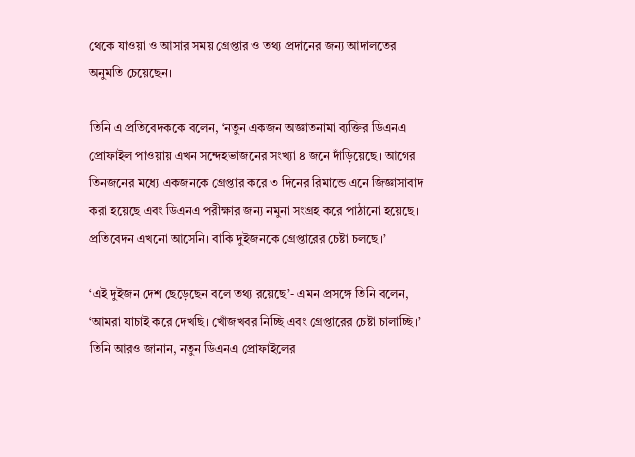থেকে যাওয়া ও আসার সময় গ্রেপ্তার ও তথ্য প্রদানের জন্য আদালতের অনুমতি চেয়েছেন।

তিনি এ প্রতিবেদককে বলেন, ‘নতুন একজন অজ্ঞাতনামা ব্যক্তির ডিএনএ প্রোফাইল পাওয়ায় এখন সন্দেহভাজনের সংখ্যা ৪ জনে দাঁড়িয়েছে। আগের তিনজনের মধ্যে একজনকে গ্রেপ্তার করে ৩ দিনের রিমান্ডে এনে জিজ্ঞাসাবাদ করা হয়েছে এবং ডিএনএ পরীক্ষার জন্য নমুনা সংগ্রহ করে পাঠানো হয়েছে। প্রতিবেদন এখনো আসেনি। বাকি দুইজনকে গ্রেপ্তারের চেষ্টা চলছে।’

‘এই দুইজন দেশ ছেড়েছেন বলে তথ্য রয়েছে’- এমন প্রসঙ্গে তিনি বলেন, ‘আমরা যাচাই করে দেখছি। খোঁজখবর নিচ্ছি এবং গ্রেপ্তারের চেষ্টা চালাচ্ছি।’
তিনি আরও জানান, নতুন ডিএনএ প্রোফাইলের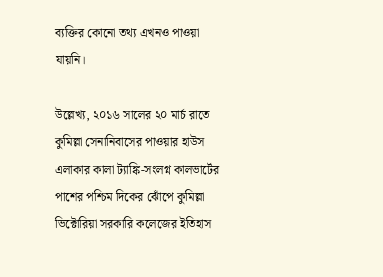ব্যক্তির কোনো তথ্য এখনও পাওয়া যায়নি।

উল্লেখ্য, ২০১৬ সালের ২০ মার্চ রাতে কুমিল্লা সেনানিবাসের পাওয়ার হাউস এলাকার কালা ট্যাঙ্কি-সংলগ্ন কালভার্টের পাশের পশ্চিম দিকের ঝোঁপে কুমিল্লা ভিক্টোরিয়া সরকারি কলেজের ইতিহাস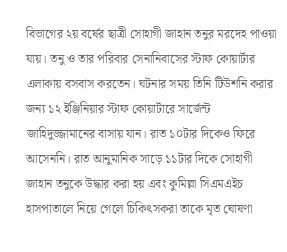বিভাগের ২য় বর্ষের ছাত্রী সোহাগী জাহান তনুর মরদেহ পাওয়া যায়। তনু ও তার পরিবার সেনানিবাসের স্টাফ কোয়ার্টার এলাকায় বসবাস করতেন। ঘটনার সময় তিনি টিউশনি করার জন্য ১২ ইঞ্জিনিয়ার স্টাফ কোয়ার্টারে সার্জেন্ট জাহিদুজ্জামানের বাসায় যান। রাত ১০টার দিকেও ফিরে আসেননি। রাত আনুমানিক সাড়ে ১১টার দিকে সোহাগী জাহান তনুকে উদ্ধার করা হয় এবং কুমিল্লা সিএমএইচ হাসপাতালে নিয়ে গেলে চিকিৎসকরা তাকে মৃত ঘোষণা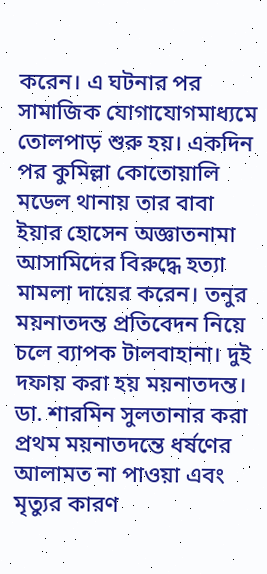করেন। এ ঘটনার পর সামাজিক যোগাযোগমাধ্যমে তোলপাড় শুরু হয়। একদিন পর কুমিল্লা কোতোয়ালি মডেল থানায় তার বাবা ইয়ার হোসেন অজ্ঞাতনামা আসামিদের বিরুদ্ধে হত্যা মামলা দায়ের করেন। তনুর ময়নাতদন্ত প্রতিবেদন নিয়ে চলে ব্যাপক টালবাহানা। দুই দফায় করা হয় ময়নাতদন্ত। ডা. শারমিন সুলতানার করা প্রথম ময়নাতদন্তে ধর্ষণের আলামত না পাওয়া এবং মৃত্যুর কারণ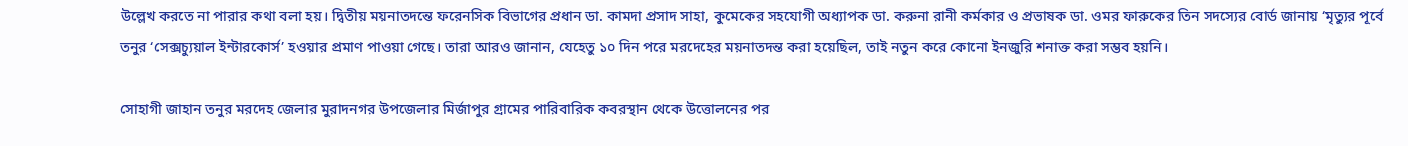উল্লেখ করতে না পারার কথা বলা হয়। দ্বিতীয় ময়নাতদন্তে ফরেনসিক বিভাগের প্রধান ডা. কামদা প্রসাদ সাহা, কুমেকের সহযোগী অধ্যাপক ডা. করুনা রানী কর্মকার ও প্রভাষক ডা. ওমর ফারুকের তিন সদস্যের বোর্ড জানায় ‘মৃত্যুর পূর্বে তনুর ‘সেক্সচ্যুয়াল ইন্টারকোর্স’ হওয়ার প্রমাণ পাওয়া গেছে। তারা আরও জানান, যেহেতু ১০ দিন পরে মরদেহের ময়নাতদন্ত করা হয়েছিল, তাই নতুন করে কোনো ইনজুরি শনাক্ত করা সম্ভব হয়নি।

সোহাগী জাহান তনুর মরদেহ জেলার মুরাদনগর উপজেলার মির্জাপুর গ্রামের পারিবারিক কবরস্থান থেকে উত্তোলনের পর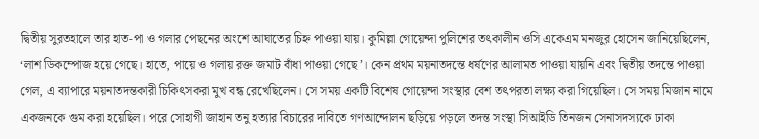দ্বিতীয় সুরতহালে তার হাত-পা ও গলার পেছনের অংশে আঘাতের চিহ্ন পাওয়া যায়। কুমিল্লা গোয়েন্দা পুলিশের তৎকালীন ওসি একেএম মনজুর হোসেন জানিয়েছিলেন, ‘লাশ ডিকম্পোজ হয়ে গেছে। হাতে, পায়ে ও গলায় রক্ত জমাট বাঁধা পাওয়া গেছে’। কেন প্রথম ময়নাতদন্তে ধর্ষণের আলামত পাওয়া যায়নি এবং দ্বিতীয় তদন্তে পাওয়া গেল, এ ব্যাপারে ময়নাতদন্তকারী চিকিৎসকরা মুখ বন্ধ রেখেছিলেন। সে সময় একটি বিশেষ গোয়েন্দা সংস্থার বেশ তৎপরতা লক্ষ্য করা গিয়েছিল। সে সময় মিজান নামে একজনকে গুম করা হয়েছিল। পরে সোহাগী জাহান তনু হত্যার বিচারের দাবিতে গণআন্দোলন ছড়িয়ে পড়লে তদন্ত সংস্থা সিআইডি তিনজন সেনাসদস্যকে ঢাকা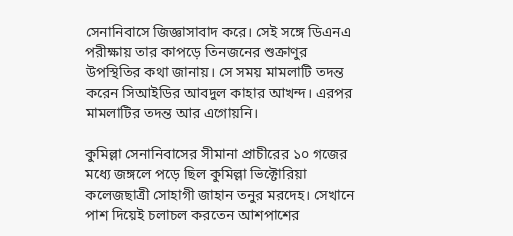সেনানিবাসে জিজ্ঞাসাবাদ করে। সেই সঙ্গে ডিএনএ পরীক্ষায় তার কাপড়ে তিনজনের শুক্রাণুর উপস্থিতির কথা জানায়। সে সময় মামলাটি তদন্ত করেন সিআইডির আবদুল কাহার আখন্দ। এরপর মামলাটির তদন্ত আর এগোয়নি।

কুমিল্লা সেনানিবাসের সীমানা প্রাচীরের ১০ গজের মধ্যে জঙ্গলে পড়ে ছিল কুমিল্লা ভিক্টোরিয়া কলেজছাত্রী সোহাগী জাহান তনুর মরদেহ। সেখানে পাশ দিয়েই চলাচল করতেন আশপাশের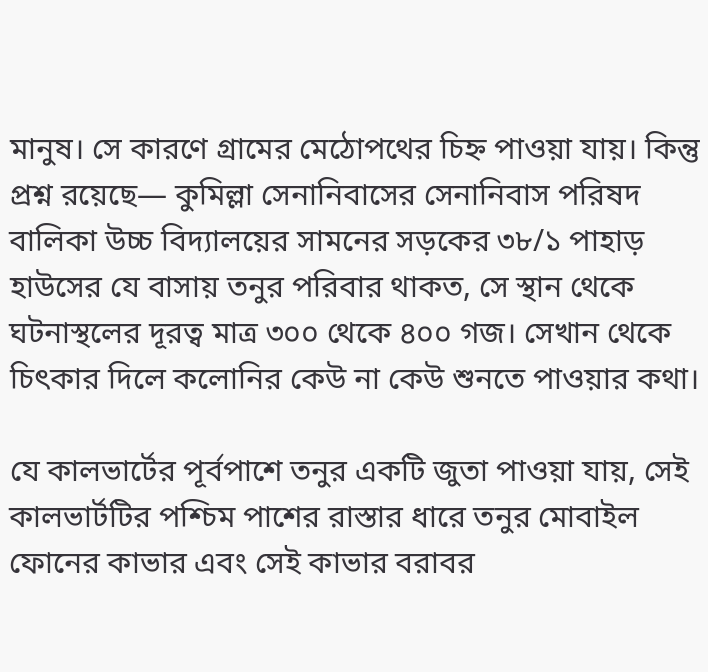মানুষ। সে কারণে গ্রামের মেঠোপথের চিহ্ন পাওয়া যায়। কিন্তু প্রশ্ন রয়েছে— কুমিল্লা সেনানিবাসের সেনানিবাস পরিষদ বালিকা উচ্চ বিদ্যালয়ের সামনের সড়কের ৩৮/১ পাহাড় হাউসের যে বাসায় তনুর পরিবার থাকত, সে স্থান থেকে ঘটনাস্থলের দূরত্ব মাত্র ৩০০ থেকে ৪০০ গজ। সেখান থেকে চিৎকার দিলে কলোনির কেউ না কেউ শুনতে পাওয়ার কথা।

যে কালভার্টের পূর্বপাশে তনুর একটি জুতা পাওয়া যায়, সেই কালভার্টটির পশ্চিম পাশের রাস্তার ধারে তনুর মোবাইল ফোনের কাভার এবং সেই কাভার বরাবর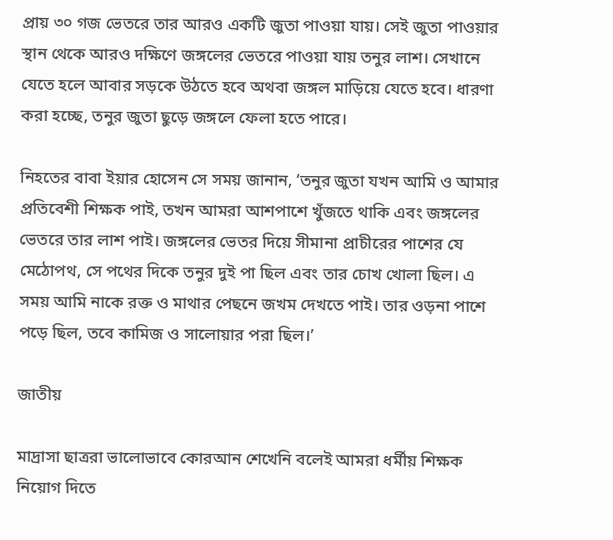প্রায় ৩০ গজ ভেতরে তার আরও একটি জুতা পাওয়া যায়। সেই জুতা পাওয়ার স্থান থেকে আরও দক্ষিণে জঙ্গলের ভেতরে পাওয়া যায় তনুর লাশ। সেখানে যেতে হলে আবার সড়কে উঠতে হবে অথবা জঙ্গল মাড়িয়ে যেতে হবে। ধারণা করা হচ্ছে, তনুর জুতা ছুড়ে জঙ্গলে ফেলা হতে পারে।

নিহতের বাবা ইয়ার হোসেন সে সময় জানান, ‘তনুর জুতা যখন আমি ও আমার প্রতিবেশী শিক্ষক পাই, তখন আমরা আশপাশে খুঁজতে থাকি এবং জঙ্গলের ভেতরে তার লাশ পাই। জঙ্গলের ভেতর দিয়ে সীমানা প্রাচীরের পাশের যে মেঠোপথ, সে পথের দিকে তনুর দুই পা ছিল এবং তার চোখ খোলা ছিল। এ সময় আমি নাকে রক্ত ও মাথার পেছনে জখম দেখতে পাই। তার ওড়না পাশে পড়ে ছিল, তবে কামিজ ও সালোয়ার পরা ছিল।’

জাতীয়

মাদ্রাসা ছাত্ররা ভালোভাবে কোরআন শেখেনি বলেই আমরা ধর্মীয় শিক্ষক নিয়োগ দিতে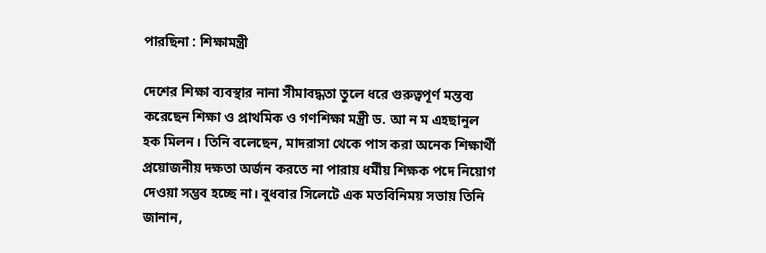পারছিনা : শিক্ষামন্ত্রী

দেশের শিক্ষা ব্যবস্থার নানা সীমাবদ্ধতা তুলে ধরে গুরুত্বপূর্ণ মন্তব্য করেছেন শিক্ষা ও প্রাথমিক ও গণশিক্ষা মন্ত্রী ড. আ ন ম এহছানুল হক মিলন। তিনি বলেছেন, মাদরাসা থেকে পাস করা অনেক শিক্ষার্থী প্রয়োজনীয় দক্ষতা অর্জন করতে না পারায় ধর্মীয় শিক্ষক পদে নিয়োগ দেওয়া সম্ভব হচ্ছে না। বুধবার সিলেটে এক মতবিনিময় সভায় তিনি জানান,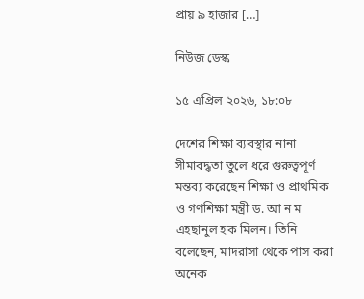প্রায় ৯ হাজার […]

নিউজ ডেস্ক

১৫ এপ্রিল ২০২৬, ১৮:০৮

দেশের শিক্ষা ব্যবস্থার নানা সীমাবদ্ধতা তুলে ধরে গুরুত্বপূর্ণ মন্তব্য করেছেন শিক্ষা ও প্রাথমিক ও গণশিক্ষা মন্ত্রী ড. আ ন ম এহছানুল হক মিলন। তিনি বলেছেন, মাদরাসা থেকে পাস করা অনেক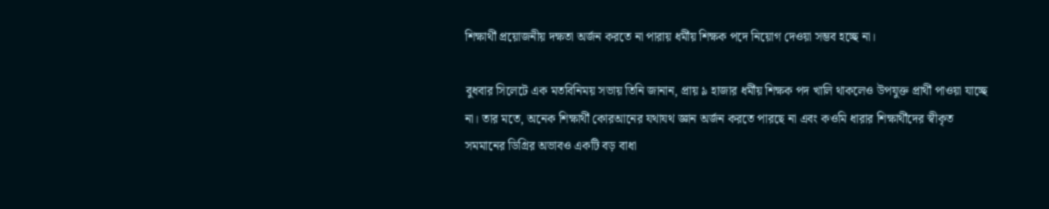শিক্ষার্থী প্রয়োজনীয় দক্ষতা অর্জন করতে না পারায় ধর্মীয় শিক্ষক পদে নিয়োগ দেওয়া সম্ভব হচ্ছে না।

বুধবার সিলেটে এক মতবিনিময় সভায় তিনি জানান, প্রায় ৯ হাজার ধর্মীয় শিক্ষক পদ খালি থাকলেও উপযুক্ত প্রার্থী পাওয়া যাচ্ছে না। তার মতে, অনেক শিক্ষার্থী কোরআনের যথাযথ জ্ঞান অর্জন করতে পারছে না এবং কওমি ধারার শিক্ষার্থীদের স্বীকৃত সমমানের ডিগ্রির অভাবও একটি বড় বাধা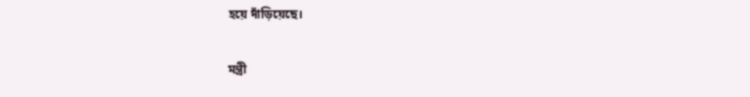হয়ে দাঁড়িয়েছে।

মন্ত্রী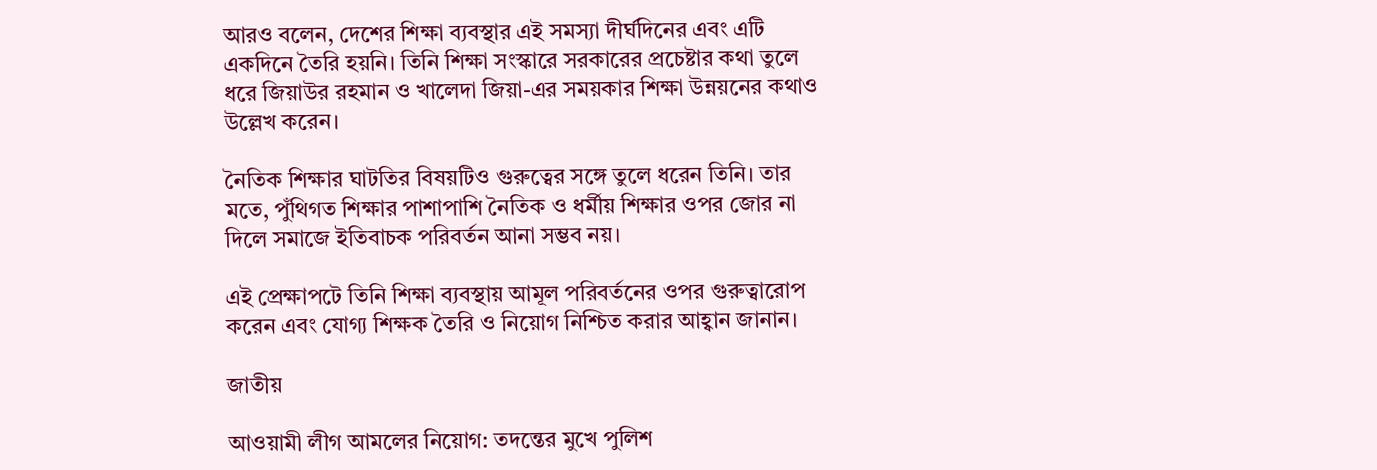আরও বলেন, দেশের শিক্ষা ব্যবস্থার এই সমস্যা দীর্ঘদিনের এবং এটি একদিনে তৈরি হয়নি। তিনি শিক্ষা সংস্কারে সরকারের প্রচেষ্টার কথা তুলে ধরে জিয়াউর রহমান ও খালেদা জিয়া-এর সময়কার শিক্ষা উন্নয়নের কথাও উল্লেখ করেন।

নৈতিক শিক্ষার ঘাটতির বিষয়টিও গুরুত্বের সঙ্গে তুলে ধরেন তিনি। তার মতে, পুঁথিগত শিক্ষার পাশাপাশি নৈতিক ও ধর্মীয় শিক্ষার ওপর জোর না দিলে সমাজে ইতিবাচক পরিবর্তন আনা সম্ভব নয়।

এই প্রেক্ষাপটে তিনি শিক্ষা ব্যবস্থায় আমূল পরিবর্তনের ওপর গুরুত্বারোপ করেন এবং যোগ্য শিক্ষক তৈরি ও নিয়োগ নিশ্চিত করার আহ্বান জানান।

জাতীয়

আওয়ামী লীগ আমলের নিয়োগ: তদন্তের মুখে পুলিশ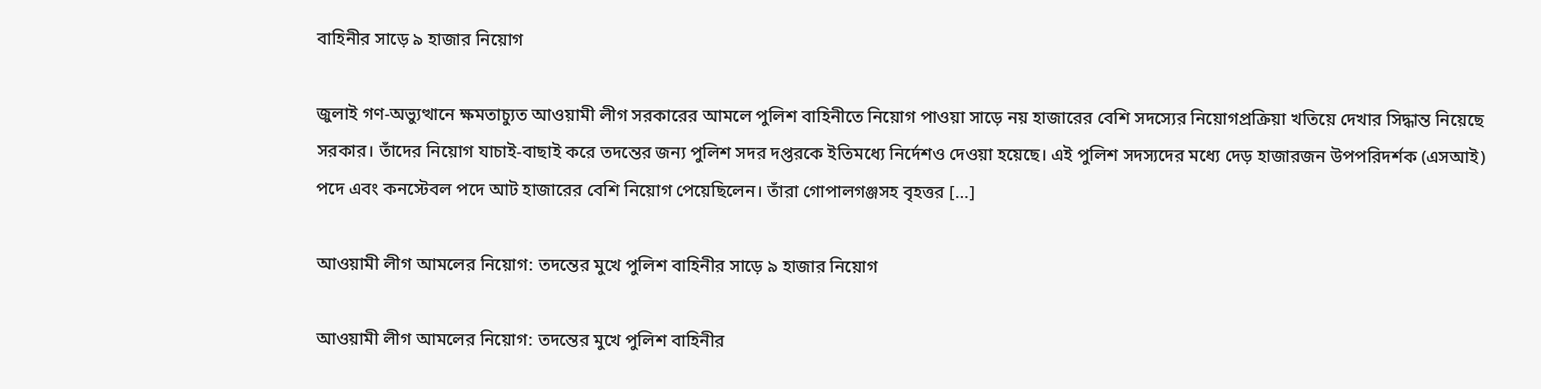বাহিনীর সাড়ে ৯ হাজার নিয়োগ

জুলাই গণ-অভ্যুত্থানে ক্ষমতাচ্যুত আওয়ামী লীগ সরকারের আমলে পুলিশ বাহিনীতে নিয়োগ পাওয়া সাড়ে নয় হাজারের বেশি সদস্যের নিয়োগপ্রক্রিয়া খতিয়ে দেখার সিদ্ধান্ত নিয়েছে সরকার। তাঁদের নিয়োগ যাচাই-বাছাই করে তদন্তের জন্য পুলিশ সদর দপ্তরকে ইতিমধ্যে নির্দেশও দেওয়া হয়েছে। এই পুলিশ সদস্যদের মধ্যে দেড় হাজারজন উপপরিদর্শক (এসআই) পদে এবং কনস্টেবল পদে আট হাজারের বেশি নিয়োগ পেয়েছিলেন। তাঁরা গোপালগঞ্জসহ বৃহত্তর […]

আওয়ামী লীগ আমলের নিয়োগ: তদন্তের মুখে পুলিশ বাহিনীর সাড়ে ৯ হাজার নিয়োগ

আওয়ামী লীগ আমলের নিয়োগ: তদন্তের মুখে পুলিশ বাহিনীর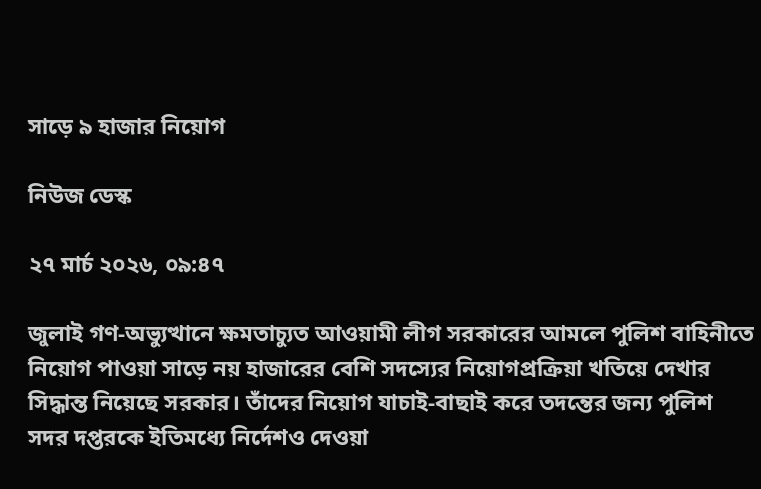সাড়ে ৯ হাজার নিয়োগ

নিউজ ডেস্ক

২৭ মার্চ ২০২৬, ০৯:৪৭

জুলাই গণ-অভ্যুত্থানে ক্ষমতাচ্যুত আওয়ামী লীগ সরকারের আমলে পুলিশ বাহিনীতে নিয়োগ পাওয়া সাড়ে নয় হাজারের বেশি সদস্যের নিয়োগপ্রক্রিয়া খতিয়ে দেখার সিদ্ধান্ত নিয়েছে সরকার। তাঁদের নিয়োগ যাচাই-বাছাই করে তদন্তের জন্য পুলিশ সদর দপ্তরকে ইতিমধ্যে নির্দেশও দেওয়া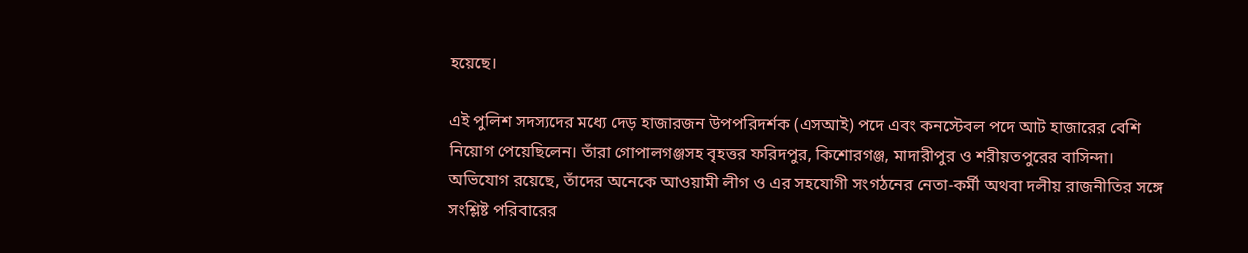হয়েছে।

এই পুলিশ সদস্যদের মধ্যে দেড় হাজারজন উপপরিদর্শক (এসআই) পদে এবং কনস্টেবল পদে আট হাজারের বেশি নিয়োগ পেয়েছিলেন। তাঁরা গোপালগঞ্জসহ বৃহত্তর ফরিদপুর, কিশোরগঞ্জ, মাদারীপুর ও শরীয়তপুরের বাসিন্দা। অভিযোগ রয়েছে, তাঁদের অনেকে আওয়ামী লীগ ও এর সহযোগী সংগঠনের নেতা-কর্মী অথবা দলীয় রাজনীতির সঙ্গে সংশ্লিষ্ট পরিবারের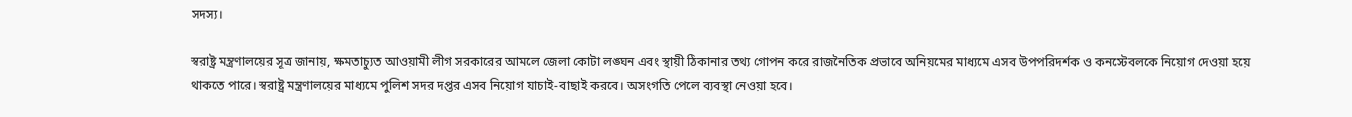সদস্য।

স্বরাষ্ট্র মন্ত্রণালয়ের সূত্র জানায়, ক্ষমতাচ্যুত আওয়ামী লীগ সরকারের আমলে জেলা কোটা লঙ্ঘন এবং স্থায়ী ঠিকানার তথ্য গোপন করে রাজনৈতিক প্রভাবে অনিয়মের মাধ্যমে এসব উপপরিদর্শক ও কনস্টেবলকে নিয়োগ দেওয়া হয়ে থাকতে পারে। স্বরাষ্ট্র মন্ত্রণালয়ের মাধ্যমে পুলিশ সদর দপ্তর এসব নিয়োগ যাচাই-বাছাই করবে। অসংগতি পেলে ব্যবস্থা নেওয়া হবে।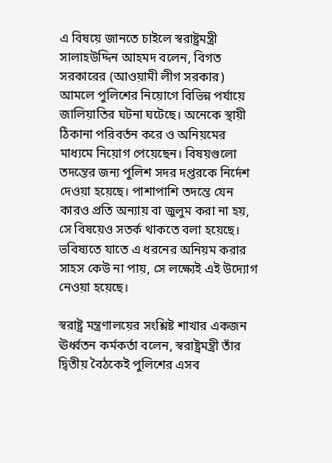এ বিষয়ে জানতে চাইলে স্বরাষ্ট্রমন্ত্রী সালাহউদ্দিন আহমদ বলেন, বিগত সরকারের (আওয়ামী লীগ সরকার) আমলে পুলিশের নিয়োগে বিভিন্ন পর্যায়ে জালিয়াতির ঘটনা ঘটেছে। অনেকে স্থায়ী ঠিকানা পরিবর্তন করে ও অনিয়মের মাধ্যমে নিয়োগ পেয়েছেন। বিষয়গুলো তদন্তের জন্য পুলিশ সদর দপ্তরকে নির্দেশ দেওয়া হয়েছে। পাশাপাশি তদন্তে যেন কারও প্রতি অন্যায় বা জুলুম করা না হয়, সে বিষয়েও সতর্ক থাকতে বলা হয়েছে। ভবিষ্যতে যাতে এ ধরনের অনিয়ম করার সাহস কেউ না পায়, সে লক্ষ্যেই এই উদ্যোগ নেওয়া হয়েছে।

স্বরাষ্ট্র মন্ত্রণালয়ের সংশ্লিষ্ট শাখার একজন ঊর্ধ্বতন কর্মকর্তা বলেন, স্বরাষ্ট্রমন্ত্রী তাঁর দ্বিতীয় বৈঠকেই পুলিশের এসব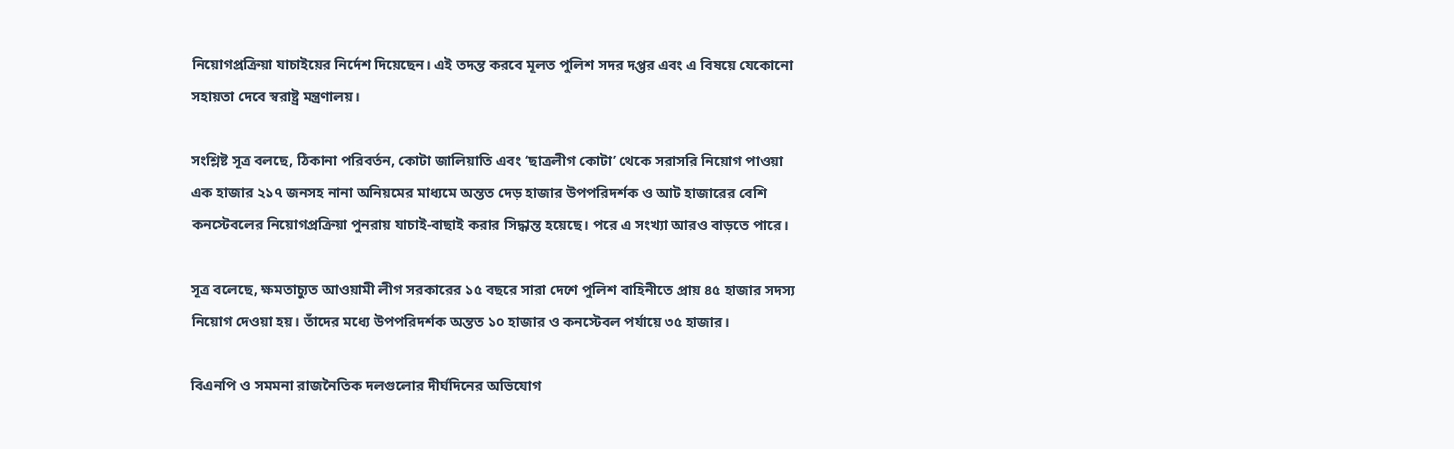নিয়োগপ্রক্রিয়া যাচাইয়ের নির্দেশ দিয়েছেন। এই তদন্ত করবে মূলত পুলিশ সদর দপ্তর এবং এ বিষয়ে যেকোনো সহায়তা দেবে স্বরাষ্ট্র মন্ত্রণালয়।

সংশ্লিষ্ট সূত্র বলছে, ঠিকানা পরিবর্তন, কোটা জালিয়াতি এবং ‘ছাত্রলীগ কোটা’ থেকে সরাসরি নিয়োগ পাওয়া এক হাজার ২১৭ জনসহ নানা অনিয়মের মাধ্যমে অন্তত দেড় হাজার উপপরিদর্শক ও আট হাজারের বেশি কনস্টেবলের নিয়োগপ্রক্রিয়া পুনরায় যাচাই-বাছাই করার সিদ্ধান্ত হয়েছে। পরে এ সংখ্যা আরও বাড়তে পারে।

সূত্র বলেছে, ক্ষমতাচ্যুত আওয়ামী লীগ সরকারের ১৫ বছরে সারা দেশে পুলিশ বাহিনীতে প্রায় ৪৫ হাজার সদস্য নিয়োগ দেওয়া হয়। তাঁদের মধ্যে উপপরিদর্শক অন্তত ১০ হাজার ও কনস্টেবল পর্যায়ে ৩৫ হাজার।

বিএনপি ও সমমনা রাজনৈতিক দলগুলোর দীর্ঘদিনের অভিযোগ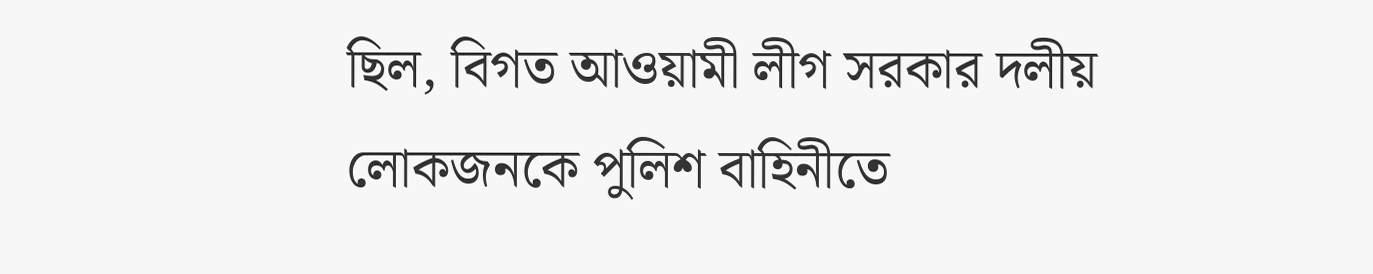ছিল, বিগত আওয়ামী লীগ সরকার দলীয় লোকজনকে পুলিশ বাহিনীতে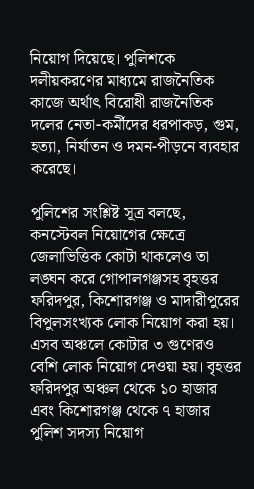নিয়োগ দিয়েছে। পুলিশকে দলীয়করণের মাধ্যমে রাজনৈতিক কাজে অর্থাৎ বিরোধী রাজনৈতিক দলের নেতা-কর্মীদের ধরপাকড়, গুম, হত্যা, নির্যাতন ও দমন-পীড়নে ব্যবহার করেছে।

পুলিশের সংশ্লিষ্ট সূত্র বলছে, কনস্টেবল নিয়োগের ক্ষেত্রে জেলাভিত্তিক কোটা থাকলেও তা লঙ্ঘন করে গোপালগঞ্জসহ বৃহত্তর ফরিদপুর, কিশোরগঞ্জ ও মাদারীপুরের বিপুলসংখ্যক লোক নিয়োগ করা হয়। এসব অঞ্চলে কোটার ৩ গুণেরও বেশি লোক নিয়োগ দেওয়া হয়। বৃহত্তর ফরিদপুর অঞ্চল থেকে ১০ হাজার এবং কিশোরগঞ্জ থেকে ৭ হাজার পুলিশ সদস্য নিয়োগ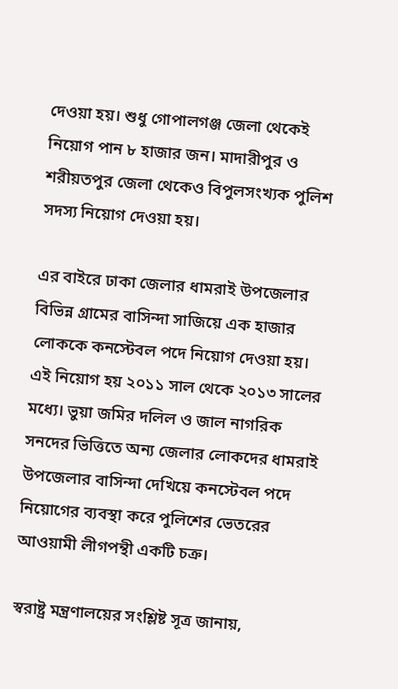দেওয়া হয়। শুধু গোপালগঞ্জ জেলা থেকেই নিয়োগ পান ৮ হাজার জন। মাদারীপুর ও শরীয়তপুর জেলা থেকেও বিপুলসংখ্যক পুলিশ সদস্য নিয়োগ দেওয়া হয়।

এর বাইরে ঢাকা জেলার ধামরাই উপজেলার বিভিন্ন গ্রামের বাসিন্দা সাজিয়ে এক হাজার লোককে কনস্টেবল পদে নিয়োগ দেওয়া হয়। এই নিয়োগ হয় ২০১১ সাল থেকে ২০১৩ সালের মধ্যে। ভুয়া জমির দলিল ও জাল নাগরিক সনদের ভিত্তিতে অন্য জেলার লোকদের ধামরাই উপজেলার বাসিন্দা দেখিয়ে কনস্টেবল পদে নিয়োগের ব্যবস্থা করে পুলিশের ভেতরের আওয়ামী লীগপন্থী একটি চক্র।

স্বরাষ্ট্র মন্ত্রণালয়ের সংশ্লিষ্ট সূত্র জানায়,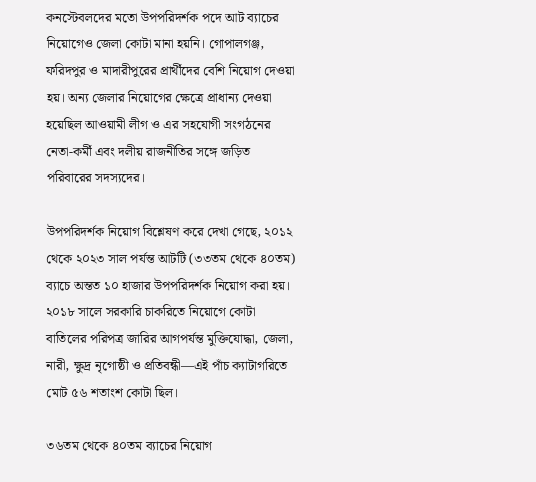কনস্টেবলদের মতো উপপরিদর্শক পদে আট ব্যাচের নিয়োগেও জেলা কোটা মানা হয়নি। গোপালগঞ্জ, ফরিদপুর ও মাদারীপুরের প্রার্থীদের বেশি নিয়োগ দেওয়া হয়। অন্য জেলার নিয়োগের ক্ষেত্রে প্রাধান্য দেওয়া হয়েছিল আওয়ামী লীগ ও এর সহযোগী সংগঠনের নেতা-কর্মী এবং দলীয় রাজনীতির সঙ্গে জড়িত পরিবারের সদস্যদের।

উপপরিদর্শক নিয়োগ বিশ্লেষণ করে দেখা গেছে, ২০১২ থেকে ২০২৩ সাল পর্যন্ত আটটি (৩৩তম থেকে ৪০তম) ব্যাচে অন্তত ১০ হাজার উপপরিদর্শক নিয়োগ করা হয়। ২০১৮ সালে সরকারি চাকরিতে নিয়োগে কোটা বাতিলের পরিপত্র জারির আগপর্যন্ত মুক্তিযোদ্ধা, জেলা, নারী, ক্ষুদ্র নৃগোষ্ঠী ও প্রতিবন্ধী—এই পাঁচ ক্যাটাগরিতে মোট ৫৬ শতাংশ কোটা ছিল।

৩৬তম থেকে ৪০তম ব্যাচের নিয়োগ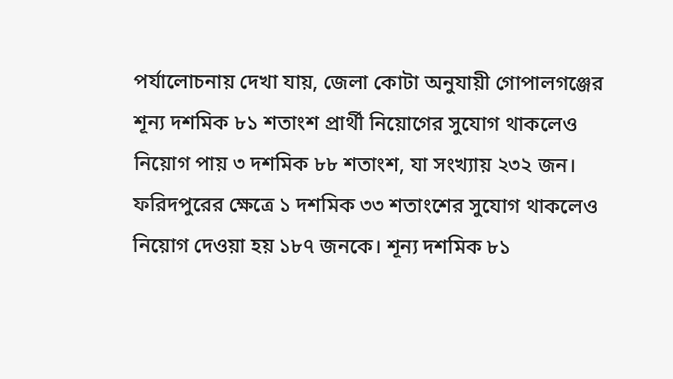পর্যালোচনায় দেখা যায়, জেলা কোটা অনুযায়ী গোপালগঞ্জের শূন্য দশমিক ৮১ শতাংশ প্রার্থী নিয়োগের সুযোগ থাকলেও নিয়োগ পায় ৩ দশমিক ৮৮ শতাংশ, যা সংখ্যায় ২৩২ জন। ফরিদপুরের ক্ষেত্রে ১ দশমিক ৩৩ শতাংশের সুযোগ থাকলেও নিয়োগ দেওয়া হয় ১৮৭ জনকে। শূন্য দশমিক ৮১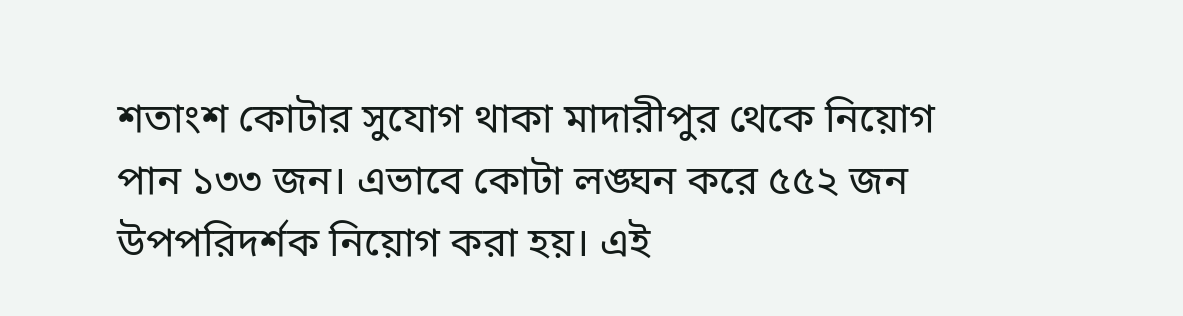শতাংশ কোটার সুযোগ থাকা মাদারীপুর থেকে নিয়োগ পান ১৩৩ জন। এভাবে কোটা লঙ্ঘন করে ৫৫২ জন উপপরিদর্শক নিয়োগ করা হয়। এই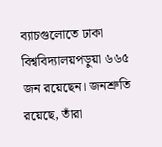ব্যাচগুলোতে ঢাকা বিশ্ববিদ্যালয়পড়ুয়া ৬৬৫ জন রয়েছেন। জনশ্রুতি রয়েছে, তাঁরা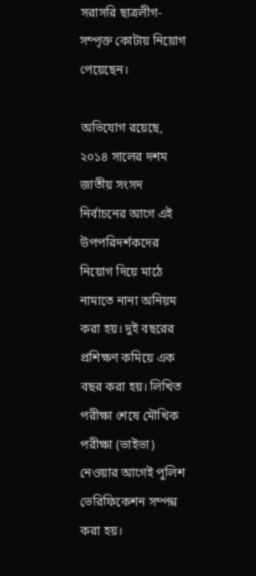সরাসরি ছাত্রলীগ-সম্পৃক্ত কোটায় নিয়োগ পেয়েছেন।

অভিযোগ রয়েছে, ২০১৪ সালের দশম জাতীয় সংসদ নির্বাচনের আগে এই উপপরিদর্শকদের নিয়োগ দিয়ে মাঠে নামাতে নানা অনিয়ম করা হয়। দুই বছরের প্রশিক্ষণ কমিয়ে এক বছর করা হয়। লিখিত পরীক্ষা শেষে মৌখিক পরীক্ষা (ভাইভা) নেওয়ার আগেই পুলিশ ভেরিফিকেশন সম্পন্ন করা হয়।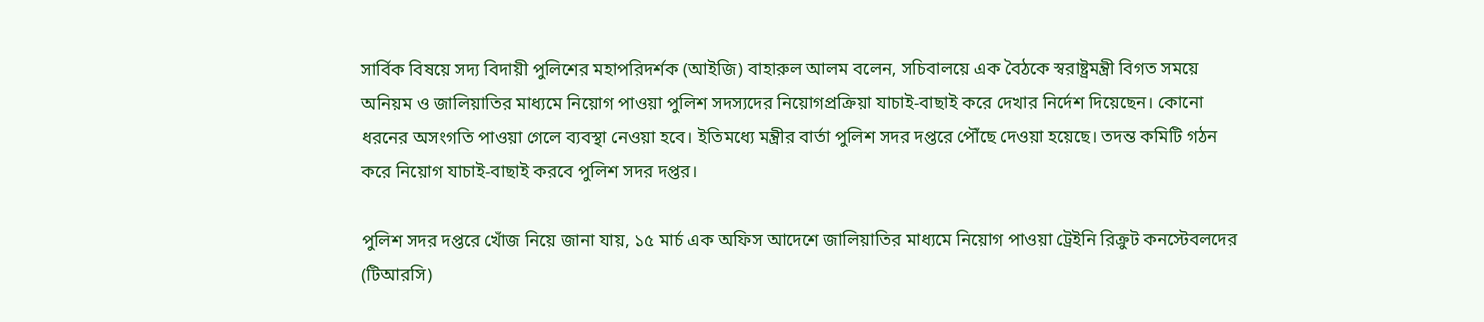সার্বিক বিষয়ে সদ্য বিদায়ী পুলিশের মহাপরিদর্শক (আইজি) বাহারুল আলম বলেন, সচিবালয়ে এক বৈঠকে স্বরাষ্ট্রমন্ত্রী বিগত সময়ে অনিয়ম ও জালিয়াতির মাধ্যমে নিয়োগ পাওয়া পুলিশ সদস্যদের নিয়োগপ্রক্রিয়া যাচাই-বাছাই করে দেখার নির্দেশ দিয়েছেন। কোনো ধরনের অসংগতি পাওয়া গেলে ব্যবস্থা নেওয়া হবে। ইতিমধ্যে মন্ত্রীর বার্তা পুলিশ সদর দপ্তরে পৌঁছে দেওয়া হয়েছে। তদন্ত কমিটি গঠন করে নিয়োগ যাচাই-বাছাই করবে পুলিশ সদর দপ্তর।

পুলিশ সদর দপ্তরে খোঁজ নিয়ে জানা যায়, ১৫ মার্চ এক অফিস আদেশে জালিয়াতির মাধ্যমে নিয়োগ পাওয়া ট্রেইনি রিক্রুট কনস্টেবলদের (টিআরসি)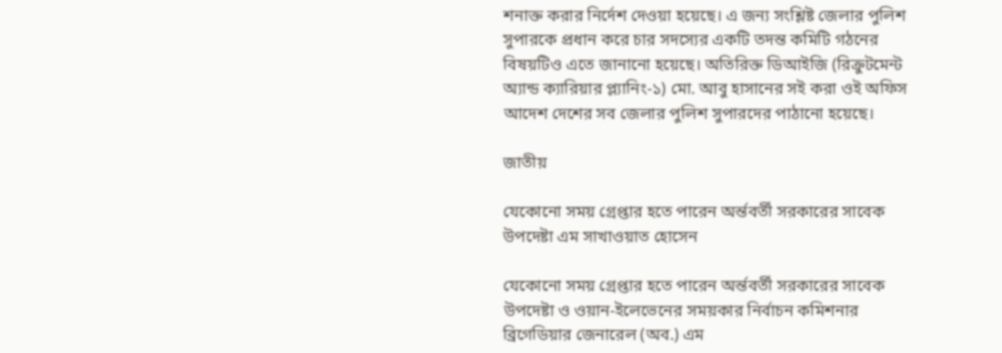শনাক্ত করার নির্দেশ দেওয়া হয়েছে। এ জন্য সংশ্লিষ্ট জেলার পুলিশ সুপারকে প্রধান করে চার সদস্যের একটি তদন্ত কমিটি গঠনের বিষয়টিও এতে জানানো হয়েছে। অতিরিক্ত ডিআইজি (রিক্রুটমেন্ট অ্যান্ড ক্যারিয়ার প্ল্যানিং-১) মো. আবু হাসানের সই করা ওই অফিস আদেশ দেশের সব জেলার পুলিশ সুপারদের পাঠানো হয়েছে।

জাতীয়

যেকোনো সময় গ্রেপ্তার হতে পারেন অর্ন্তবর্তী সরকারের সাবেক উপদেষ্টা এম সাখাওয়াত হোসেন

যেকোনো সময় গ্রেপ্তার হতে পারেন অর্ন্তবর্তী সরকারের সাবেক উপদেষ্টা ও ওয়ান-ইলেভেনের সময়কার নির্বাচন কমিশনার ব্রিগেডিয়ার জেনারেল (অব.) এম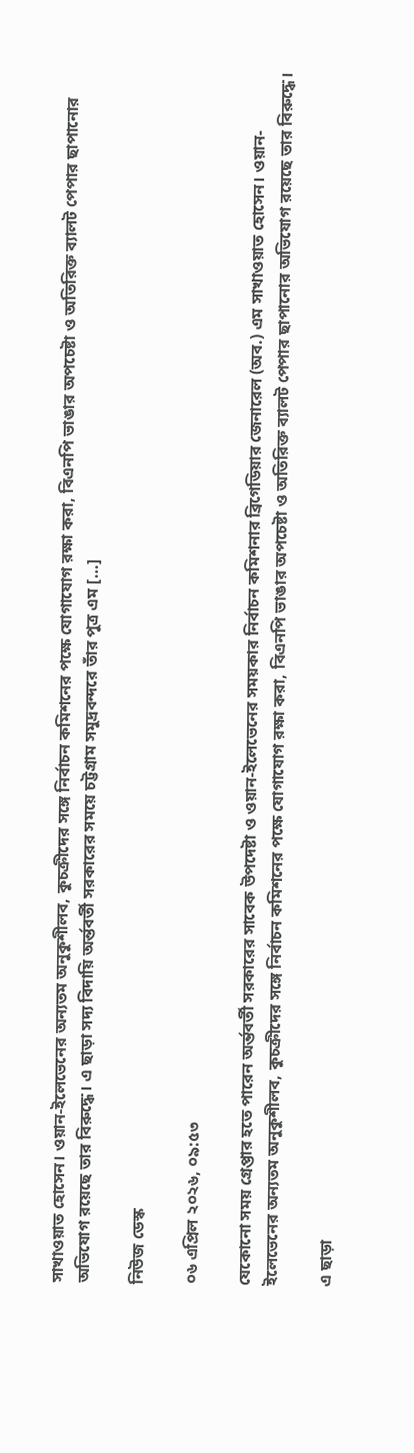সাখাওয়াত হোসেন। ওয়ান-ইলেভেনের অন্যতম অনুকুশীলব, কুচক্রীদের সঙ্গে নির্বাচন কমিশনের পক্ষে যোগাযোগ রক্ষা করা, বিএনপি ভাঙার অপচেষ্টা ও অতিরিক্ত ব্যালট পেপার ছাপানোর অভিযোগ রয়েছে তার বিরুদ্ধে। এ ছাড়া সদ্য বিদায়ি অর্ন্তবর্তী সরকারের সময়ে চট্টগ্রাম সমুদ্রবন্দরে তাঁর পুত্র এম […]

নিউজ ডেস্ক

০৬ এপ্রিল ২০২৬, ০৯:৫৩

যেকোনো সময় গ্রেপ্তার হতে পারেন অর্ন্তবর্তী সরকারের সাবেক উপদেষ্টা ও ওয়ান-ইলেভেনের সময়কার নির্বাচন কমিশনার ব্রিগেডিয়ার জেনারেল (অব.) এম সাখাওয়াত হোসেন। ওয়ান-ইলেভেনের অন্যতম অনুকুশীলব, কুচক্রীদের সঙ্গে নির্বাচন কমিশনের পক্ষে যোগাযোগ রক্ষা করা, বিএনপি ভাঙার অপচেষ্টা ও অতিরিক্ত ব্যালট পেপার ছাপানোর অভিযোগ রয়েছে তার বিরুদ্ধে।

এ ছাড়া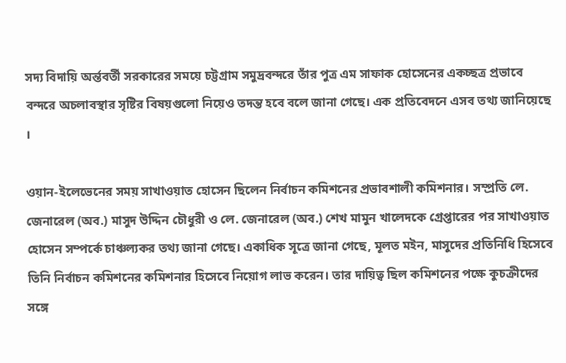সদ্য বিদায়ি অর্ন্তবর্তী সরকারের সময়ে চট্টগ্রাম সমুদ্রবন্দরে তাঁর পুত্র এম সাফাক হোসেনের একচ্ছত্র প্রভাবে বন্দরে অচলাবস্থার সৃষ্টির বিষয়গুলো নিয়েও তদন্ত হবে বলে জানা গেছে। এক প্রতিবেদনে এসব তথ্য জানিয়েছে ।

ওয়ান-ইলেভেনের সময় সাখাওয়াত হোসেন ছিলেন নির্বাচন কমিশনের প্রভাবশালী কমিশনার। সম্প্রতি লে. জেনারেল (অব.) মাসুদ উদ্দিন চৌধুরী ও লে. জেনারেল (অব.) শেখ মামুন খালেদকে গ্রেপ্তারের পর সাখাওয়াত হোসেন সম্পর্কে চাঞ্চল্যকর তথ্য জানা গেছে। একাধিক সূত্রে জানা গেছে, মূলত মইন, মাসুদের প্রতিনিধি হিসেবে তিনি নির্বাচন কমিশনের কমিশনার হিসেবে নিয়োগ লাভ করেন। তার দায়িত্ব ছিল কমিশনের পক্ষে কুচক্রীদের সঙ্গে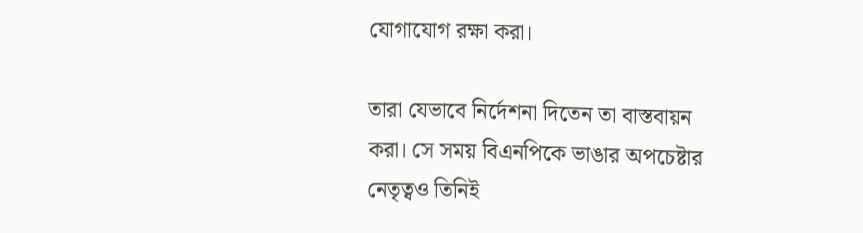যোগাযোগ রক্ষা করা।

তারা যেভাবে নির্দেশনা দিতেন তা বাস্তবায়ন করা। সে সময় বিএনপিকে ভাঙার অপচেষ্টার নেতৃত্বও তিনিই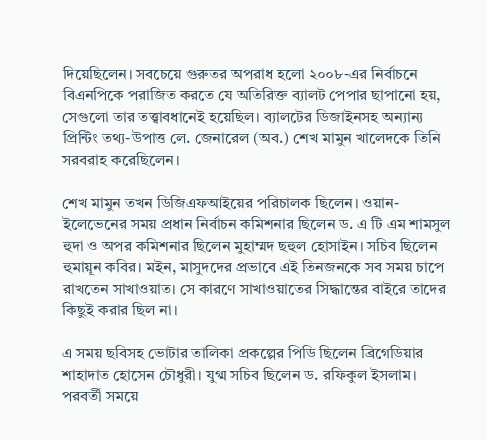দিয়েছিলেন। সবচেয়ে গুরুতর অপরাধ হলো ২০০৮-এর নির্বাচনে বিএনপিকে পরাজিত করতে যে অতিরিক্ত ব্যালট পেপার ছাপানো হয়, সেগুলো তার তত্ত্বাবধানেই হয়েছিল। ব্যালটের ডিজাইনসহ অন্যান্য প্রিন্টিং তথ্য-উপাত্ত লে. জেনারেল (অব.) শেখ মামুন খালেদকে তিনি সরবরাহ করেছিলেন।

শেখ মামুন তখন ডিজিএফআইয়ের পরিচালক ছিলেন। ওয়ান-ইলেভেনের সময় প্রধান নির্বাচন কমিশনার ছিলেন ড. এ টি এম শামসুল হুদা ও অপর কমিশনার ছিলেন মুহাম্মদ ছহুল হোসাইন। সচিব ছিলেন হুমায়ূন কবির। মইন, মাসুদদের প্রভাবে এই তিনজনকে সব সময় চাপে রাখতেন সাখাওয়াত। সে কারণে সাখাওয়াতের সিদ্ধান্তের বাইরে তাদের কিছুই করার ছিল না।

এ সময় ছবিসহ ভোটার তালিকা প্রকল্পের পিডি ছিলেন ব্রিগেডিয়ার শাহাদাত হোসেন চৌধুরী। যুগ্ম সচিব ছিলেন ড. রফিকুল ইসলাম। পরবর্তী সময়ে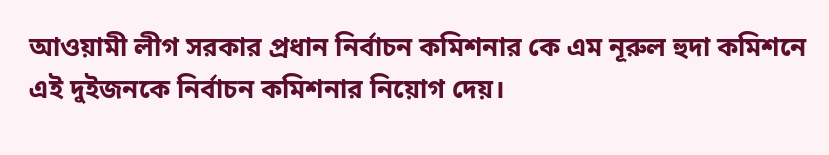আওয়ামী লীগ সরকার প্রধান নির্বাচন কমিশনার কে এম নূরুল হুদা কমিশনে এই দুইজনকে নির্বাচন কমিশনার নিয়োগ দেয়।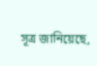সূত্র জানিয়েছে,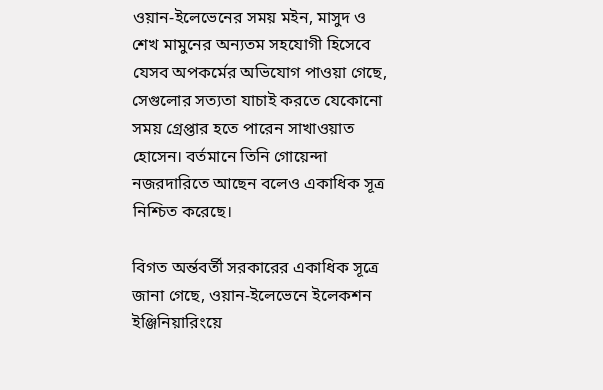ওয়ান-ইলেভেনের সময় মইন, মাসুদ ও শেখ মামুনের অন্যতম সহযোগী হিসেবে যেসব অপকর্মের অভিযোগ পাওয়া গেছে, সেগুলোর সত্যতা যাচাই করতে যেকোনো সময় গ্রেপ্তার হতে পারেন সাখাওয়াত হোসেন। বর্তমানে তিনি গোয়েন্দা নজরদারিতে আছেন বলেও একাধিক সূত্র নিশ্চিত করেছে।

বিগত অর্ন্তবর্তী সরকারের একাধিক সূত্রে জানা গেছে, ওয়ান-ইলেভেনে ইলেকশন ইঞ্জিনিয়ারিংয়ে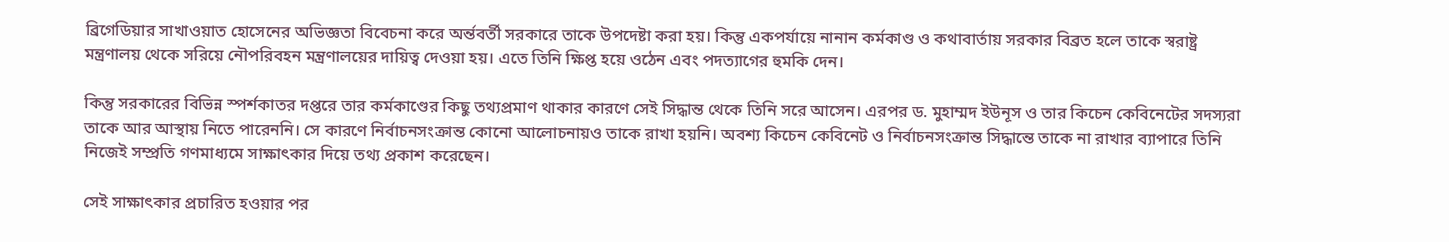ব্রিগেডিয়ার সাখাওয়াত হোসেনের অভিজ্ঞতা বিবেচনা করে অর্ন্তবর্তী সরকারে তাকে উপদেষ্টা করা হয়। কিন্তু একপর্যায়ে নানান কর্মকাণ্ড ও কথাবার্তায় সরকার বিব্রত হলে তাকে স্বরাষ্ট্র মন্ত্রণালয় থেকে সরিয়ে নৌপরিবহন মন্ত্রণালয়ের দায়িত্ব দেওয়া হয়। এতে তিনি ক্ষিপ্ত হয়ে ওঠেন এবং পদত্যাগের হুমকি দেন।

কিন্তু সরকারের বিভিন্ন স্পর্শকাতর দপ্তরে তার কর্মকাণ্ডের কিছু তথ্যপ্রমাণ থাকার কারণে সেই সিদ্ধান্ত থেকে তিনি সরে আসেন। এরপর ড. মুহাম্মদ ইউনূস ও তার কিচেন কেবিনেটের সদস্যরা তাকে আর আস্থায় নিতে পারেননি। সে কারণে নির্বাচনসংক্রান্ত কোনো আলোচনায়ও তাকে রাখা হয়নি। অবশ্য কিচেন কেবিনেট ও নির্বাচনসংক্রান্ত সিদ্ধান্তে তাকে না রাখার ব্যাপারে তিনি নিজেই সম্প্রতি গণমাধ্যমে সাক্ষাৎকার দিয়ে তথ্য প্রকাশ করেছেন।

সেই সাক্ষাৎকার প্রচারিত হওয়ার পর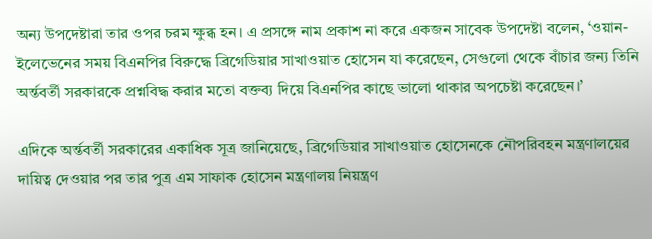অন্য উপদেষ্টারা তার ওপর চরম ক্ষুব্ধ হন। এ প্রসঙ্গে নাম প্রকাশ না করে একজন সাবেক উপদেষ্টা বলেন, ‘ওয়ান-ইলেভেনের সময় বিএনপির বিরুদ্ধে ব্রিগেডিয়ার সাখাওয়াত হোসেন যা করেছেন, সেগুলো থেকে বাঁচার জন্য তিনি অর্ন্তবর্তী সরকারকে প্রশ্নবিদ্ধ করার মতো বক্তব্য দিয়ে বিএনপির কাছে ভালো থাকার অপচেষ্টা করেছেন।’

এদিকে অর্ন্তবর্তী সরকারের একাধিক সূত্র জানিয়েছে, ব্রিগেডিয়ার সাখাওয়াত হোসেনকে নৌপরিবহন মন্ত্রণালয়ের দায়িত্ব দেওয়ার পর তার পুত্র এম সাফাক হোসেন মন্ত্রণালয় নিয়ন্ত্রণ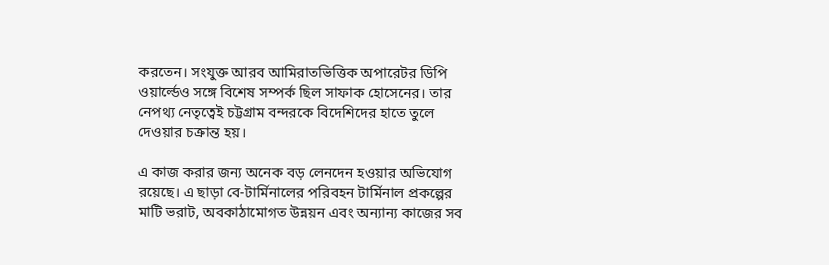করতেন। সংযুক্ত আরব আমিরাতভিত্তিক অপারেটর ডিপি ওয়ার্ল্ডেও সঙ্গে বিশেষ সম্পর্ক ছিল সাফাক হোসেনের। তার নেপথ্য নেতৃত্বেই চট্টগ্রাম বন্দরকে বিদেশিদের হাতে তুলে দেওয়ার চক্রান্ত হয়।

এ কাজ করার জন্য অনেক বড় লেনদেন হওয়ার অভিযোগ রয়েছে। এ ছাড়া বে-টার্মিনালের পরিবহন টার্মিনাল প্রকল্পের মাটি ভরাট, অবকাঠামোগত উন্নয়ন এবং অন্যান্য কাজের সব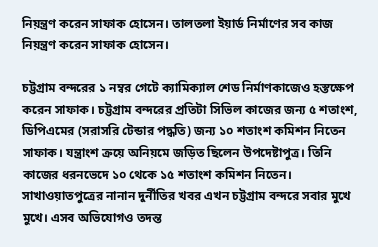নিয়ন্ত্রণ করেন সাফাক হোসেন। তালতলা ইয়ার্ড নির্মাণের সব কাজ নিয়ন্ত্রণ করেন সাফাক হোসেন।

চট্টগ্রাম বন্দরের ১ নম্বর গেটে ক্যামিক্যাল শেড নির্মাণকাজেও হস্তক্ষেপ করেন সাফাক। চট্টগ্রাম বন্দরের প্রতিটা সিভিল কাজের জন্য ৫ শতাংশ, ডিপিএমের (সরাসরি টেন্ডার পদ্ধতি) জন্য ১০ শতাংশ কমিশন নিতেন সাফাক। যন্ত্রাংশ ক্রয়ে অনিয়মে জড়িত ছিলেন উপদেষ্টাপুত্র। তিনি কাজের ধরনভেদে ১০ থেকে ১৫ শতাংশ কমিশন নিতেন। সাখাওয়াতপুত্রের নানান দুর্নীতির খবর এখন চট্টগ্রাম বন্দরে সবার মুখে মুখে। এসব অভিযোগও তদন্ত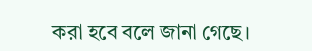করা হবে বলে জানা গেছে।